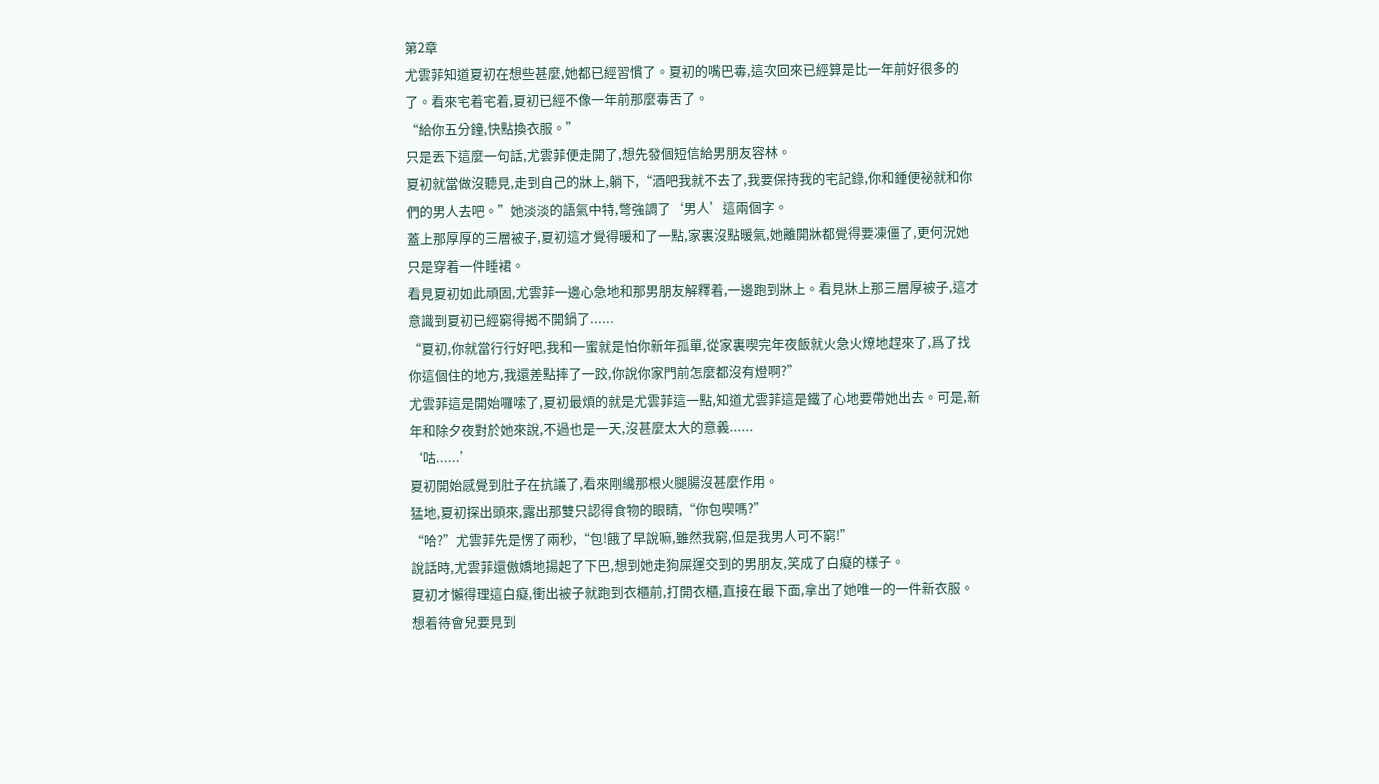第2章
尤雲菲知道夏初在想些甚麼,她都已經習慣了。夏初的嘴巴毒,這次回來已經算是比一年前好很多的了。看來宅着宅着,夏初已經不像一年前那麼毒舌了。
“給你五分鐘,快點換衣服。”
只是丟下這麼一句話,尤雲菲便走開了,想先發個短信給男朋友容林。
夏初就當做沒聽見,走到自己的牀上,躺下,“酒吧我就不去了,我要保持我的宅記錄,你和鍾便祕就和你們的男人去吧。”她淡淡的語氣中特,彆強調了‘男人’這兩個字。
蓋上那厚厚的三層被子,夏初這才覺得暖和了一點,家裏沒點暖氣,她離開牀都覺得要凍僵了,更何況她只是穿着一件睡裙。
看見夏初如此頑固,尤雲菲一邊心急地和那男朋友解釋着,一邊跑到牀上。看見牀上那三層厚被子,這才意識到夏初已經窮得揭不開鍋了......
“夏初,你就當行行好吧,我和一蜜就是怕你新年孤單,從家裏喫完年夜飯就火急火燎地趕來了,爲了找你這個住的地方,我還差點摔了一跤,你說你家門前怎麼都沒有燈啊?”
尤雲菲這是開始囉嗦了,夏初最煩的就是尤雲菲這一點,知道尤雲菲這是鐵了心地要帶她出去。可是,新年和除夕夜對於她來說,不過也是一天,沒甚麼太大的意義......
‘咕......’
夏初開始感覺到肚子在抗議了,看來剛纔那根火腿腸沒甚麼作用。
猛地,夏初探出頭來,露出那雙只認得食物的眼睛,“你包喫嗎?”
“哈?”尤雲菲先是愣了兩秒,“包!餓了早說嘛,雖然我窮,但是我男人可不窮!”
說話時,尤雲菲還傲嬌地揚起了下巴,想到她走狗屎運交到的男朋友,笑成了白癡的樣子。
夏初才懶得理這白癡,衝出被子就跑到衣櫃前,打開衣櫃,直接在最下面,拿出了她唯一的一件新衣服。想着待會兒要見到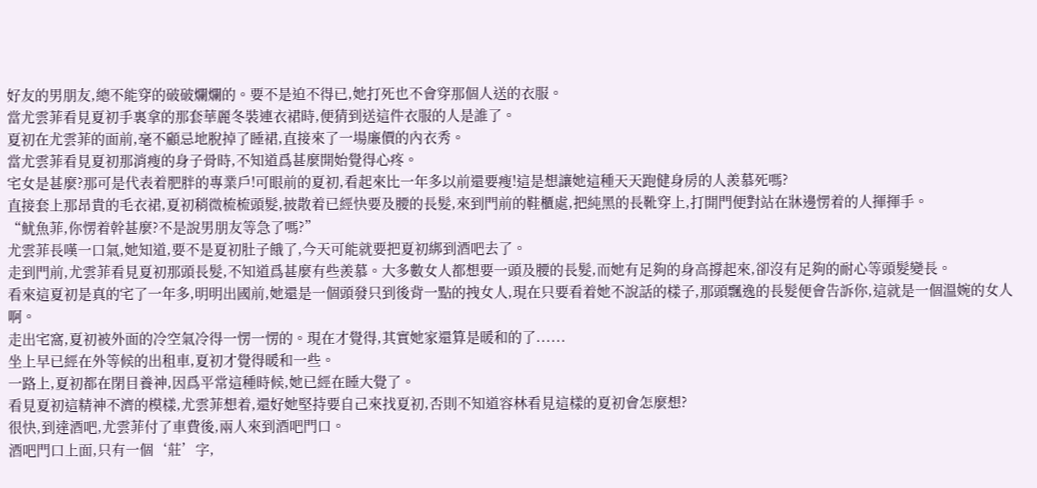好友的男朋友,總不能穿的破破爛爛的。要不是迫不得已,她打死也不會穿那個人送的衣服。
當尤雲菲看見夏初手裏拿的那套華麗冬裝連衣裙時,便猜到送這件衣服的人是誰了。
夏初在尤雲菲的面前,毫不顧忌地脫掉了睡裙,直接來了一場廉價的內衣秀。
當尤雲菲看見夏初那消瘦的身子骨時,不知道爲甚麼開始覺得心疼。
宅女是甚麼?那可是代表着肥胖的專業戶!可眼前的夏初,看起來比一年多以前還要瘦!這是想讓她這種天天跑健身房的人羨慕死嗎?
直接套上那昂貴的毛衣裙,夏初稍微梳梳頭髮,披散着已經快要及腰的長髮,來到門前的鞋櫃處,把純黑的長靴穿上,打開門便對站在牀邊愣着的人揮揮手。
“魷魚菲,你愣着幹甚麼?不是說男朋友等急了嗎?”
尤雲菲長嘆一口氣,她知道,要不是夏初肚子餓了,今天可能就要把夏初綁到酒吧去了。
走到門前,尤雲菲看見夏初那頭長髮,不知道爲甚麼有些羨慕。大多數女人都想要一頭及腰的長髮,而她有足夠的身高撐起來,卻沒有足夠的耐心等頭髮變長。
看來這夏初是真的宅了一年多,明明出國前,她還是一個頭發只到後背一點的拽女人,現在只要看着她不說話的樣子,那頭飄逸的長髮便會告訴你,這就是一個溫婉的女人啊。
走出宅窩,夏初被外面的冷空氣冷得一愣一愣的。現在才覺得,其實她家還算是暖和的了......
坐上早已經在外等候的出租車,夏初才覺得暖和一些。
一路上,夏初都在閉目養神,因爲平常這種時候,她已經在睡大覺了。
看見夏初這精神不濟的模樣,尤雲菲想着,還好她堅持要自己來找夏初,否則不知道容林看見這樣的夏初會怎麼想?
很快,到達酒吧,尤雲菲付了車費後,兩人來到酒吧門口。
酒吧門口上面,只有一個‘莊’字,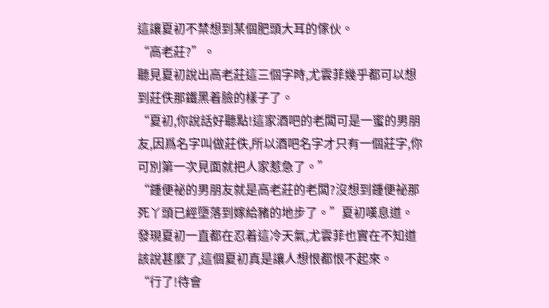這讓夏初不禁想到某個肥頭大耳的傢伙。
“高老莊?”。
聽見夏初說出高老莊這三個字時,尤雲菲幾乎都可以想到莊佚那鐵黑着臉的樣子了。
“夏初,你說話好聽點!這家酒吧的老闆可是一蜜的男朋友,因爲名字叫做莊佚,所以酒吧名字才只有一個莊字,你可別第一次見面就把人家惹急了。”
“鍾便祕的男朋友就是高老莊的老闆?沒想到鍾便祕那死丫頭已經墮落到嫁給豬的地步了。”夏初嘆息道。
發現夏初一直都在忍着這冷天氣,尤雲菲也實在不知道該說甚麼了,這個夏初真是讓人想恨都恨不起來。
“行了!待會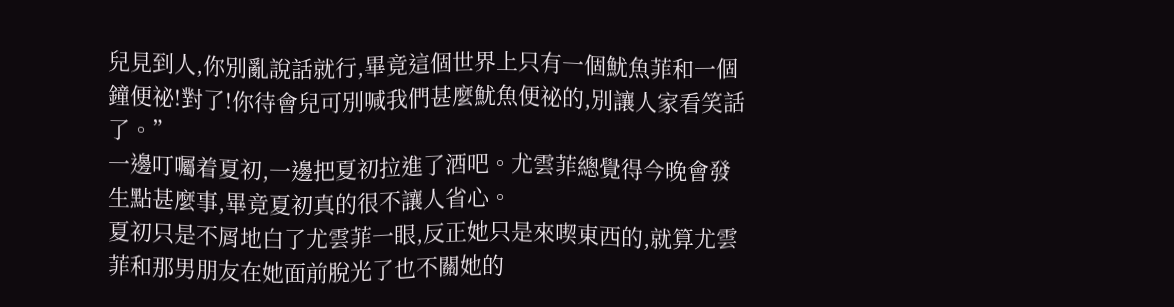兒見到人,你別亂說話就行,畢竟這個世界上只有一個魷魚菲和一個鐘便祕!對了!你待會兒可別喊我們甚麼魷魚便祕的,別讓人家看笑話了。”
一邊叮囑着夏初,一邊把夏初拉進了酒吧。尤雲菲總覺得今晚會發生點甚麼事,畢竟夏初真的很不讓人省心。
夏初只是不屑地白了尤雲菲一眼,反正她只是來喫東西的,就算尤雲菲和那男朋友在她面前脫光了也不關她的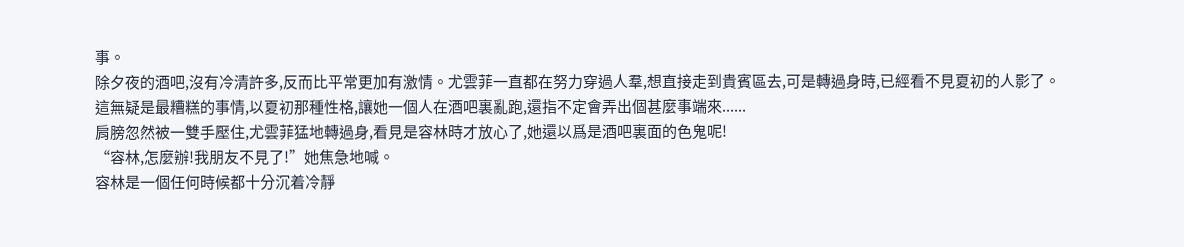事。
除夕夜的酒吧,沒有冷清許多,反而比平常更加有激情。尤雲菲一直都在努力穿過人羣,想直接走到貴賓區去,可是轉過身時,已經看不見夏初的人影了。
這無疑是最糟糕的事情,以夏初那種性格,讓她一個人在酒吧裏亂跑,還指不定會弄出個甚麼事端來......
肩膀忽然被一雙手壓住,尤雲菲猛地轉過身,看見是容林時才放心了,她還以爲是酒吧裏面的色鬼呢!
“容林,怎麼辦!我朋友不見了!”她焦急地喊。
容林是一個任何時候都十分沉着冷靜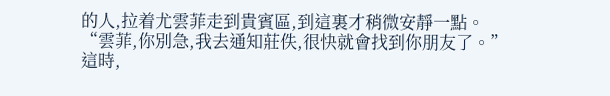的人,拉着尤雲菲走到貴賓區,到這裏才稍微安靜一點。
“雲菲,你別急,我去通知莊佚,很快就會找到你朋友了。”
這時,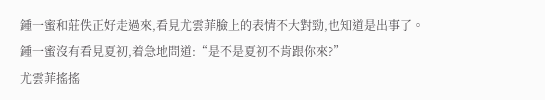鍾一蜜和莊佚正好走過來,看見尤雲菲臉上的表情不大對勁,也知道是出事了。
鍾一蜜沒有看見夏初,着急地問道:“是不是夏初不肯跟你來?”
尤雲菲搖搖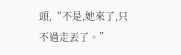頭,“不是,她來了,只不過走丟了。”